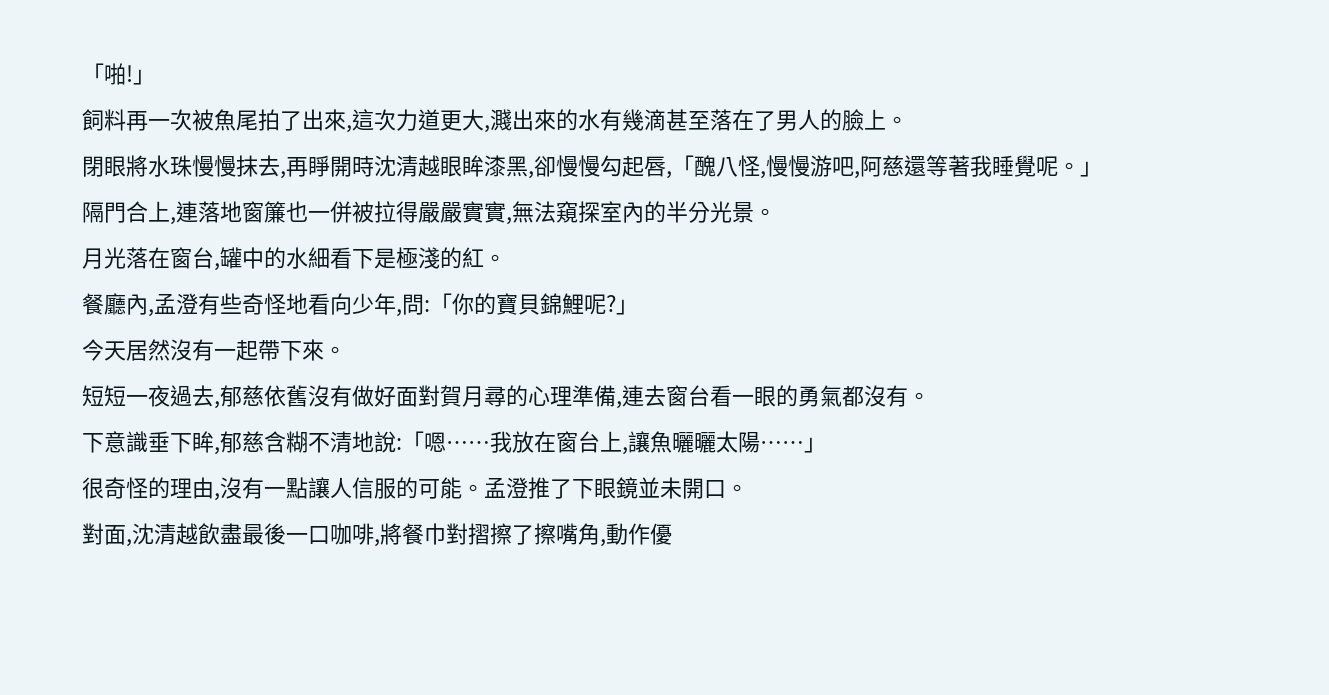「啪!」
飼料再一次被魚尾拍了出來,這次力道更大,濺出來的水有幾滴甚至落在了男人的臉上。
閉眼將水珠慢慢抹去,再睜開時沈清越眼眸漆黑,卻慢慢勾起唇,「醜八怪,慢慢游吧,阿慈還等著我睡覺呢。」
隔門合上,連落地窗簾也一併被拉得嚴嚴實實,無法窺探室內的半分光景。
月光落在窗台,罐中的水細看下是極淺的紅。
餐廳內,孟澄有些奇怪地看向少年,問:「你的寶貝錦鯉呢?」
今天居然沒有一起帶下來。
短短一夜過去,郁慈依舊沒有做好面對賀月尋的心理準備,連去窗台看一眼的勇氣都沒有。
下意識垂下眸,郁慈含糊不清地說:「嗯……我放在窗台上,讓魚曬曬太陽……」
很奇怪的理由,沒有一點讓人信服的可能。孟澄推了下眼鏡並未開口。
對面,沈清越飲盡最後一口咖啡,將餐巾對摺擦了擦嘴角,動作優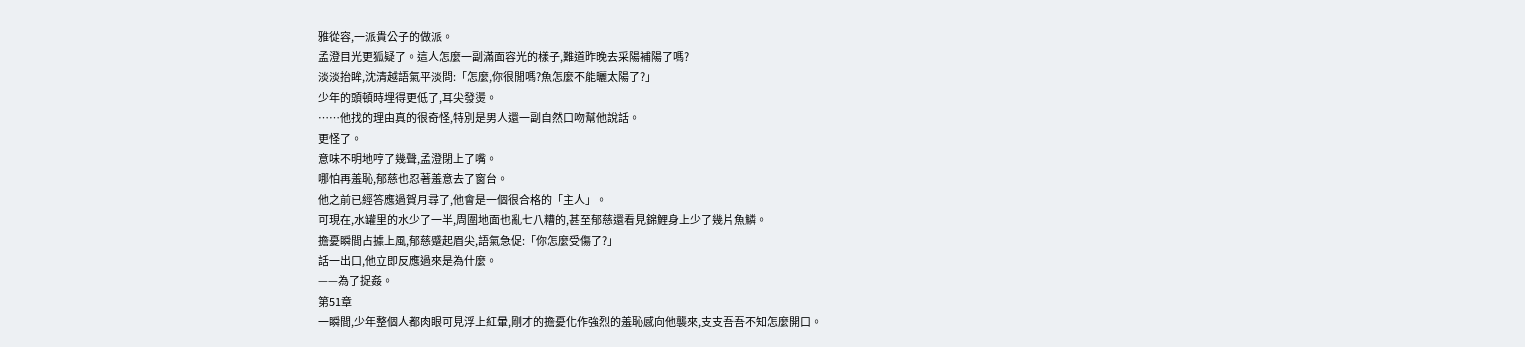雅從容,一派貴公子的做派。
孟澄目光更狐疑了。這人怎麼一副滿面容光的樣子,難道昨晚去采陽補陽了嗎?
淡淡抬眸,沈清越語氣平淡問:「怎麼,你很閒嗎?魚怎麼不能曬太陽了?」
少年的頭頓時埋得更低了,耳尖發燙。
……他找的理由真的很奇怪,特別是男人還一副自然口吻幫他說話。
更怪了。
意味不明地哼了幾聲,孟澄閉上了嘴。
哪怕再羞恥,郁慈也忍著羞意去了窗台。
他之前已經答應過賀月尋了,他會是一個很合格的「主人」。
可現在,水罐里的水少了一半,周圍地面也亂七八糟的,甚至郁慈還看見錦鯉身上少了幾片魚鱗。
擔憂瞬間占據上風,郁慈蹙起眉尖,語氣急促:「你怎麼受傷了?」
話一出口,他立即反應過來是為什麼。
——為了捉姦。
第51章
一瞬間,少年整個人都肉眼可見浮上紅暈,剛才的擔憂化作強烈的羞恥感向他襲來,支支吾吾不知怎麼開口。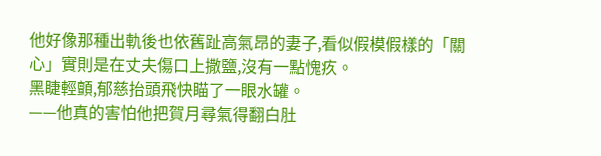他好像那種出軌後也依舊趾高氣昂的妻子,看似假模假樣的「關心」實則是在丈夫傷口上撒鹽,沒有一點愧疚。
黑睫輕顫,郁慈抬頭飛快瞄了一眼水罐。
——他真的害怕他把賀月尋氣得翻白肚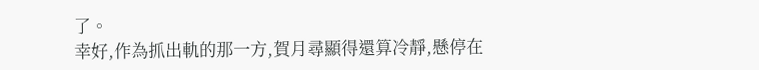了。
幸好,作為抓出軌的那一方,賀月尋顯得還算冷靜,懸停在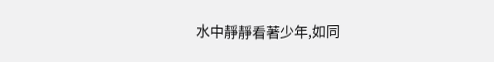水中靜靜看著少年,如同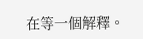在等一個解釋。